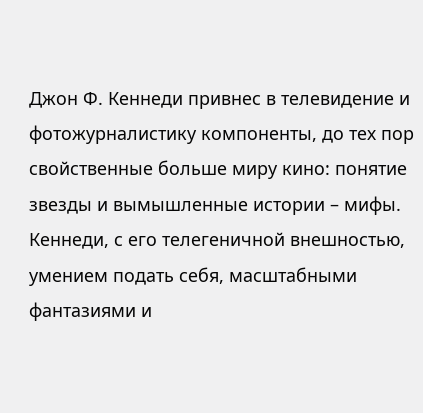Джон Ф. Кеннеди привнес в телевидение и фотожурналистику компоненты, до тех пор свойственные больше миру кино: понятие звезды и вымышленные истории – мифы. Кеннеди, с его телегеничной внешностью, умением подать себя, масштабными фантазиями и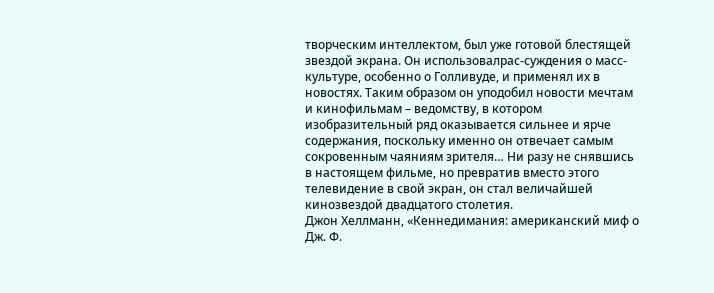творческим интеллектом, был уже готовой блестящей звездой экрана. Он использовалрас-суждения о масс-культуре, особенно о Голливуде, и применял их в новостях. Таким образом он уподобил новости мечтам и кинофильмам – ведомству, в котором изобразительный ряд оказывается сильнее и ярче содержания, поскольку именно он отвечает самым сокровенным чаяниям зрителя… Ни разу не снявшись в настоящем фильме, но превратив вместо этого телевидение в свой экран, он стал величайшей кинозвездой двадцатого столетия.
Джон Хеллманн, «Кеннедимания: американский миф о Дж. Ф.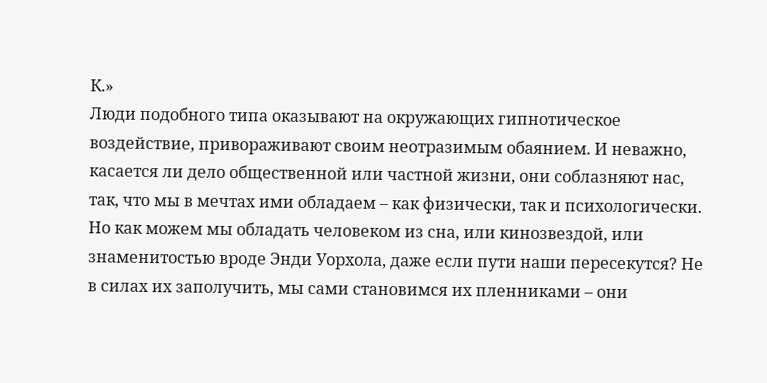К.»
Люди подобного типа оказывают на окружающих гипнотическое воздействие, привораживают своим неотразимым обаянием. И неважно, касается ли дело общественной или частной жизни, они соблазняют нас, так, что мы в мечтах ими обладаем – как физически, так и психологически. Но как можем мы обладать человеком из сна, или кинозвездой, или знаменитостью вроде Энди Уорхола, даже если пути наши пересекутся? Не в силах их заполучить, мы сами становимся их пленниками – они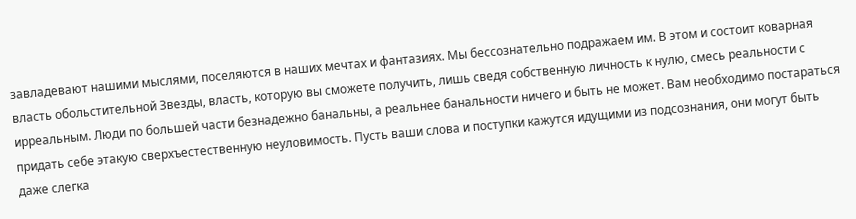завладевают нашими мыслями, поселяются в наших мечтах и фантазиях. Мы бессознательно подражаем им. В этом и состоит коварная власть обольстительной Звезды, власть, которую вы сможете получить, лишь сведя собственную личность к нулю, смесь реальности с ирреальным. Люди по большей части безнадежно банальны, а реальнее банальности ничего и быть не может. Вам необходимо постараться придать себе этакую сверхъестественную неуловимость. Пусть ваши слова и поступки кажутся идущими из подсознания, они могут быть даже слегка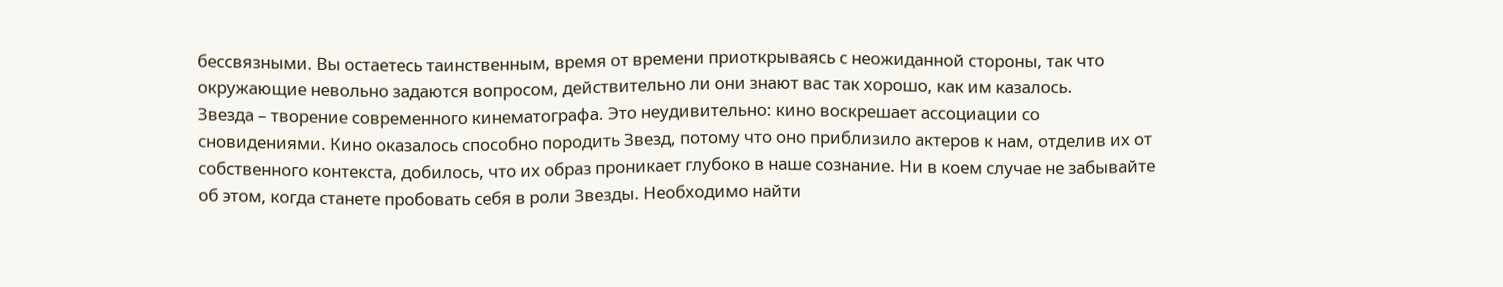бессвязными. Вы остаетесь таинственным, время от времени приоткрываясь с неожиданной стороны, так что окружающие невольно задаются вопросом, действительно ли они знают вас так хорошо, как им казалось.
Звезда – творение современного кинематографа. Это неудивительно: кино воскрешает ассоциации со сновидениями. Кино оказалось способно породить Звезд, потому что оно приблизило актеров к нам, отделив их от собственного контекста, добилось, что их образ проникает глубоко в наше сознание. Ни в коем случае не забывайте об этом, когда станете пробовать себя в роли Звезды. Необходимо найти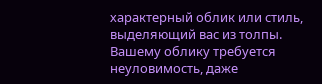характерный облик или стиль, выделяющий вас из толпы. Вашему облику требуется неуловимость, даже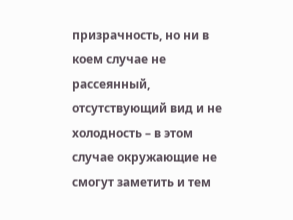призрачность, но ни в коем случае не рассеянный, отсутствующий вид и не холодность – в этом случае окружающие не смогут заметить и тем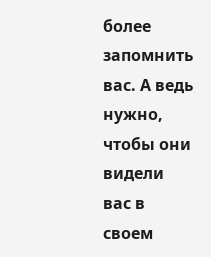более запомнить вас. А ведь нужно, чтобы они видели вас в своем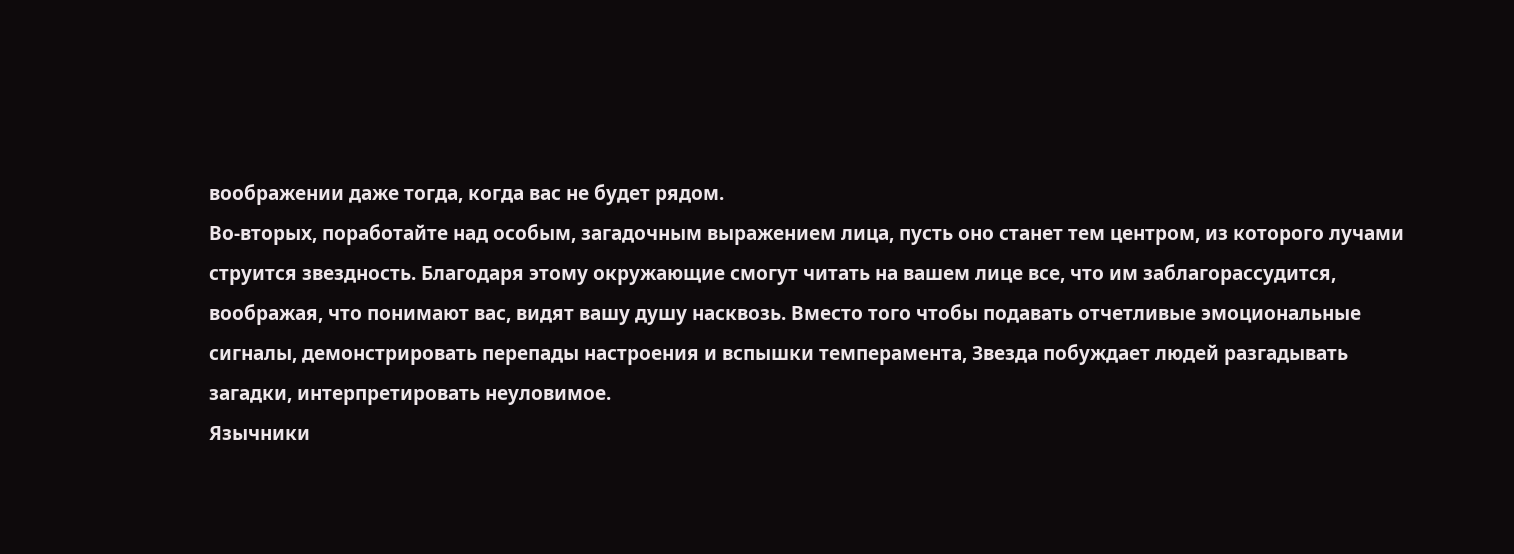воображении даже тогда, когда вас не будет рядом.
Во-вторых, поработайте над особым, загадочным выражением лица, пусть оно станет тем центром, из которого лучами струится звездность. Благодаря этому окружающие смогут читать на вашем лице все, что им заблагорассудится, воображая, что понимают вас, видят вашу душу насквозь. Вместо того чтобы подавать отчетливые эмоциональные сигналы, демонстрировать перепады настроения и вспышки темперамента, Звезда побуждает людей разгадывать загадки, интерпретировать неуловимое.
Язычники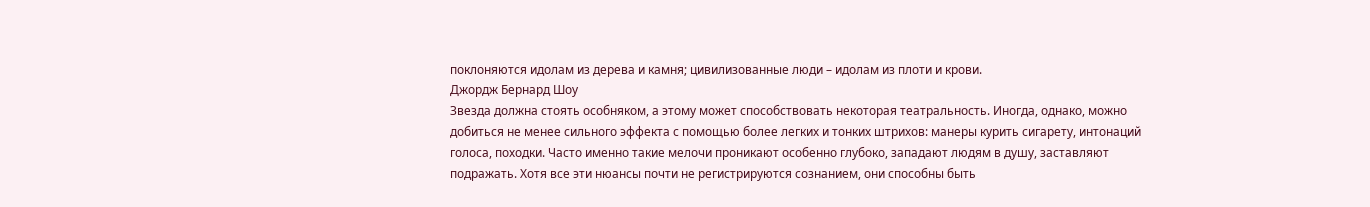поклоняются идолам из дерева и камня; цивилизованные люди – идолам из плоти и крови.
Джордж Бернард Шоу
Звезда должна стоять особняком, а этому может способствовать некоторая театральность. Иногда, однако, можно добиться не менее сильного эффекта с помощью более легких и тонких штрихов: манеры курить сигарету, интонаций голоса, походки. Часто именно такие мелочи проникают особенно глубоко, западают людям в душу, заставляют подражать. Хотя все эти нюансы почти не регистрируются сознанием, они способны быть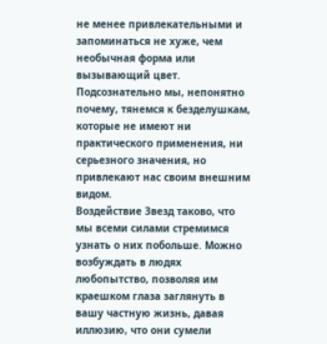не менее привлекательными и запоминаться не хуже, чем необычная форма или вызывающий цвет. Подсознательно мы, непонятно почему, тянемся к безделушкам, которые не имеют ни практического применения, ни серьезного значения, но привлекают нас своим внешним видом.
Воздействие Звезд таково, что мы всеми силами стремимся узнать о них побольше. Можно возбуждать в людях любопытство, позволяя им краешком глаза заглянуть в вашу частную жизнь, давая иллюзию, что они сумели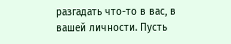разгадать что-то в вас, в вашей личности. Пусть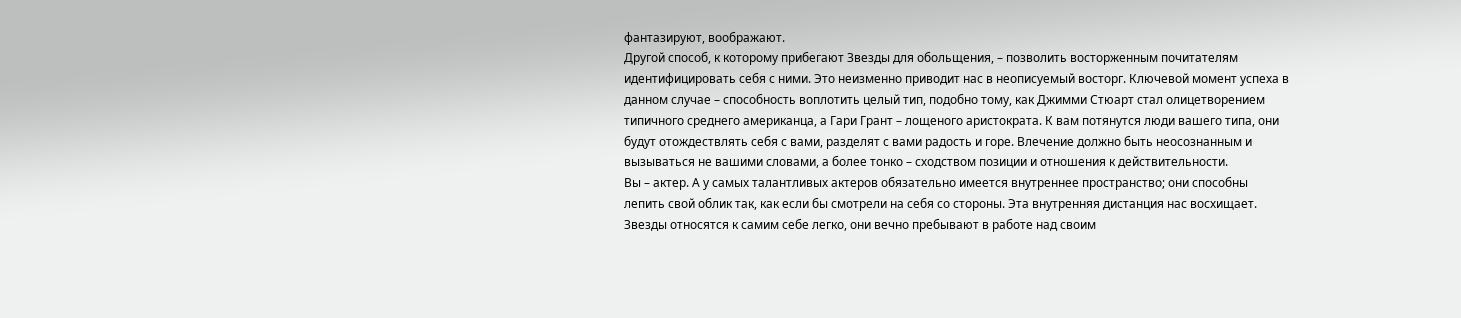фантазируют, воображают.
Другой способ, к которому прибегают Звезды для обольщения, – позволить восторженным почитателям идентифицировать себя с ними. Это неизменно приводит нас в неописуемый восторг. Ключевой момент успеха в данном случае – способность воплотить целый тип, подобно тому, как Джимми Стюарт стал олицетворением типичного среднего американца, а Гари Грант – лощеного аристократа. К вам потянутся люди вашего типа, они будут отождествлять себя с вами, разделят с вами радость и горе. Влечение должно быть неосознанным и вызываться не вашими словами, а более тонко – сходством позиции и отношения к действительности.
Вы – актер. А у самых талантливых актеров обязательно имеется внутреннее пространство; они способны лепить свой облик так, как если бы смотрели на себя со стороны. Эта внутренняя дистанция нас восхищает. Звезды относятся к самим себе легко, они вечно пребывают в работе над своим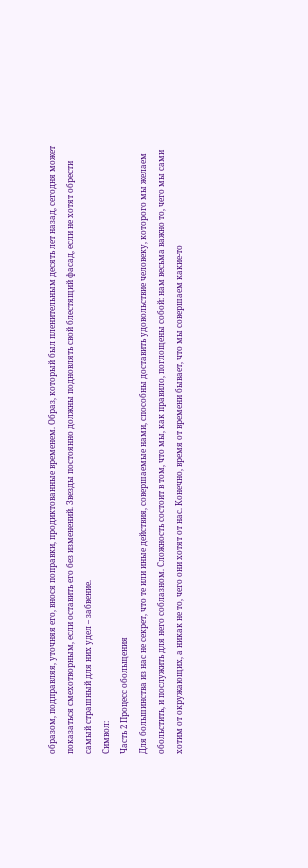образом, подправляя, уточняя его, внося поправки, продиктованные временем. Образ, который был пленительным десять лет назад, сегодня может показаться смехотворным, если оставить его без изменений. Звезды постоянно должны подновлять свой блестящий фасад, если не хотят обрести самый страшный для них удел – забвение.
Символ:
Часть 2 Процесс обольщения
Для большинства из нас не секрет, что те или иные действия, совершаемые нами, способны доставить удовольствие человеку, которого мы желаем обольстить, и послужить для него соблазном. Сложность состоит в том, что мы, как правило, поглощены собой: нам весьма важно то, чего мы сами хотим от окружающих, а никак не то, чего они хотят от нас. Конечно, время от времени бывает, что мы совершаем какие-то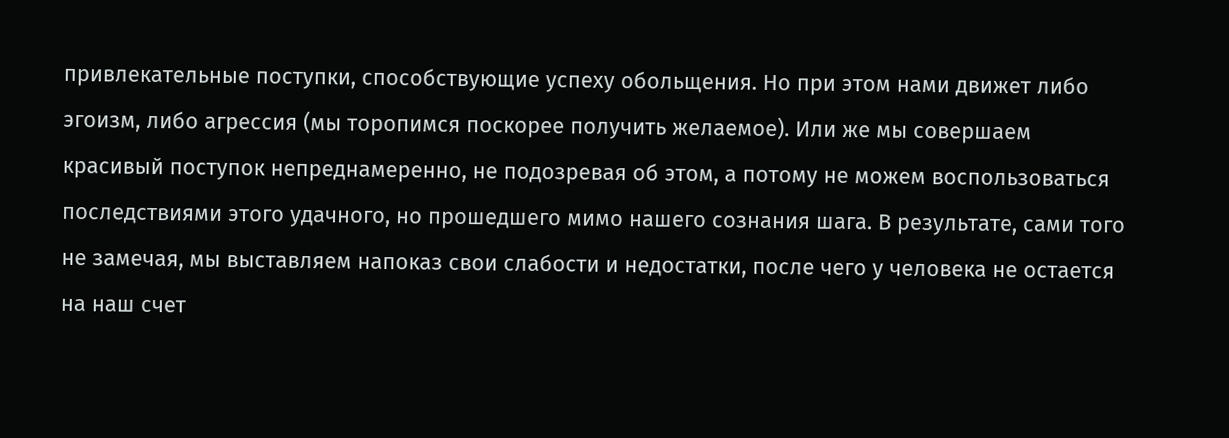привлекательные поступки, способствующие успеху обольщения. Но при этом нами движет либо эгоизм, либо агрессия (мы торопимся поскорее получить желаемое). Или же мы совершаем красивый поступок непреднамеренно, не подозревая об этом, а потому не можем воспользоваться последствиями этого удачного, но прошедшего мимо нашего сознания шага. В результате, сами того не замечая, мы выставляем напоказ свои слабости и недостатки, после чего у человека не остается на наш счет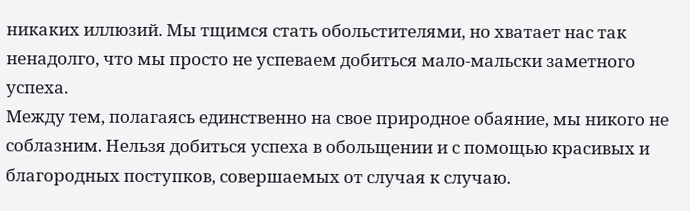никаких иллюзий. Мы тщимся стать обольстителями, но хватает нас так ненадолго, что мы просто не успеваем добиться мало-мальски заметного успеха.
Между тем, полагаясь единственно на свое природное обаяние, мы никого не соблазним. Нельзя добиться успеха в обольщении и с помощью красивых и благородных поступков, совершаемых от случая к случаю.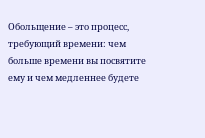Обольщение – это процесс, требующий времени: чем больше времени вы посвятите ему и чем медленнее будете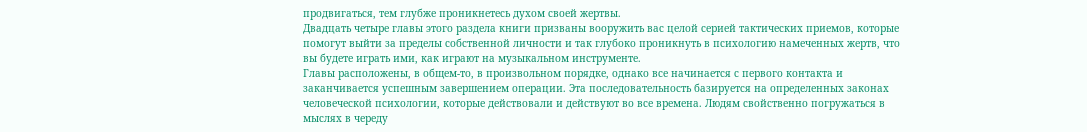продвигаться, тем глубже проникнетесь духом своей жертвы.
Двадцать четыре главы этого раздела книги призваны вооружить вас целой серией тактических приемов, которые помогут выйти за пределы собственной личности и так глубоко проникнуть в психологию намеченных жертв, что вы будете играть ими, как играют на музыкальном инструменте.
Главы расположены, в общем-то, в произвольном порядке, однако все начинается с первого контакта и заканчивается успешным завершением операции. Эта последовательность базируется на определенных законах человеческой психологии, которые действовали и действуют во все времена. Людям свойственно погружаться в мыслях в череду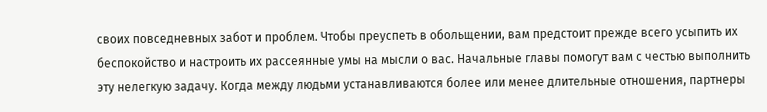своих повседневных забот и проблем. Чтобы преуспеть в обольщении, вам предстоит прежде всего усыпить их беспокойство и настроить их рассеянные умы на мысли о вас. Начальные главы помогут вам с честью выполнить эту нелегкую задачу. Когда между людьми устанавливаются более или менее длительные отношения, партнеры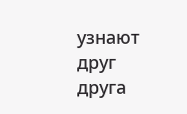узнают друг друга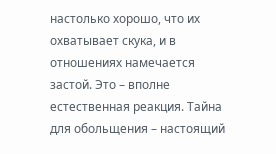настолько хорошо, что их охватывает скука, и в отношениях намечается застой. Это – вполне естественная реакция. Тайна для обольщения – настоящий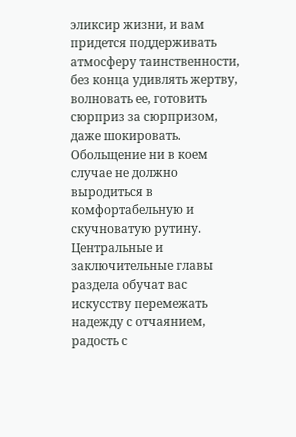эликсир жизни, и вам придется поддерживать атмосферу таинственности, без конца удивлять жертву, волновать ее, готовить сюрприз за сюрпризом, даже шокировать. Обольщение ни в коем случае не должно выродиться в комфортабельную и скучноватую рутину. Центральные и заключительные главы раздела обучат вас искусству перемежать надежду с отчаянием, радость с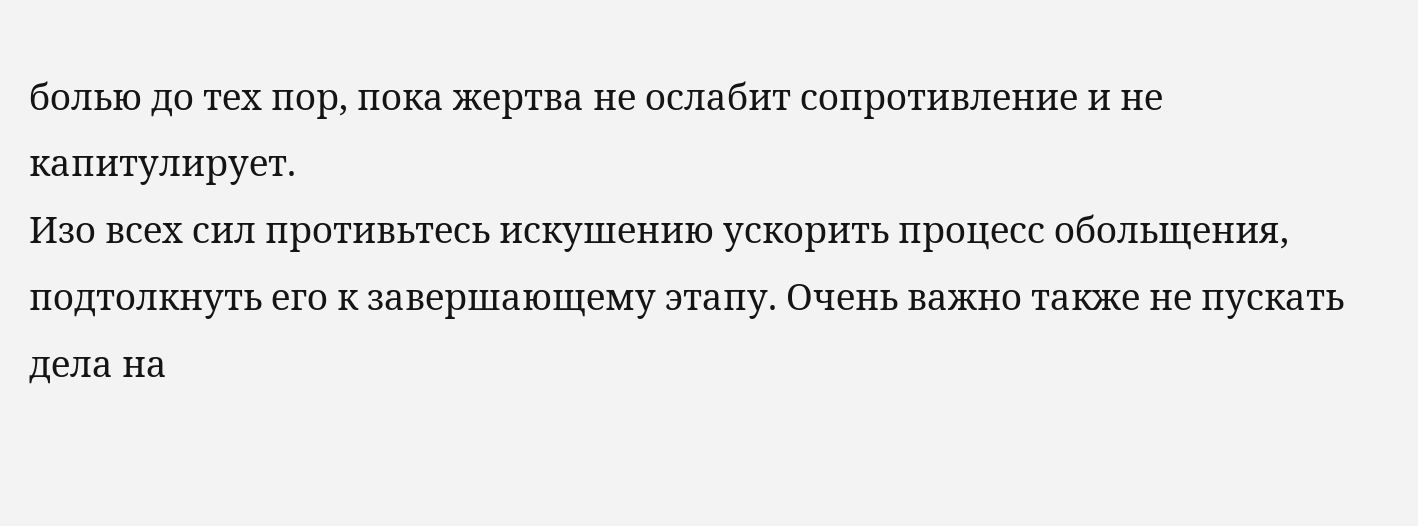болью до тех пор, пока жертва не ослабит сопротивление и не капитулирует.
Изо всех сил противьтесь искушению ускорить процесс обольщения, подтолкнуть его к завершающему этапу. Очень важно также не пускать дела на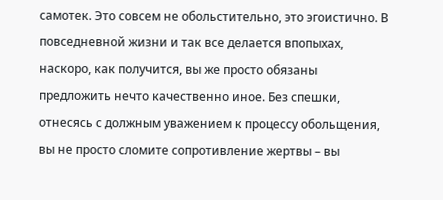самотек. Это совсем не обольстительно, это эгоистично. В повседневной жизни и так все делается впопыхах, наскоро, как получится, вы же просто обязаны предложить нечто качественно иное. Без спешки, отнесясь с должным уважением к процессу обольщения, вы не просто сломите сопротивление жертвы – вы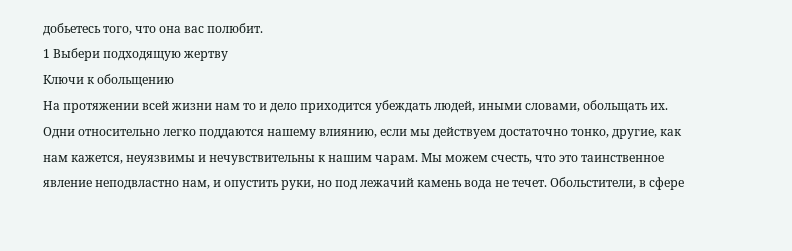добьетесь того, что она вас полюбит.
1 Выбери подходящую жертву
Ключи к обольщению
На протяжении всей жизни нам то и дело приходится убеждать людей, иными словами, обольщать их. Одни относительно легко поддаются нашему влиянию, если мы действуем достаточно тонко, другие, как нам кажется, неуязвимы и нечувствительны к нашим чарам. Мы можем счесть, что это таинственное явление неподвластно нам, и опустить руки, но под лежачий камень вода не течет. Обольстители, в сфере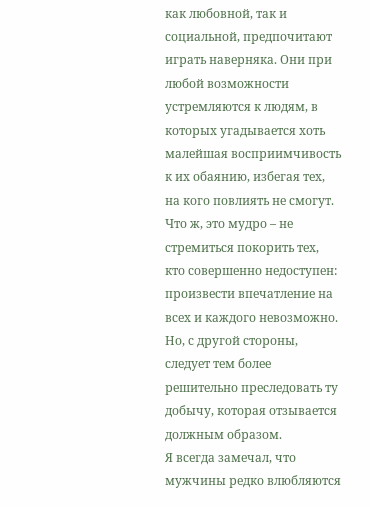как любовной, так и социальной, предпочитают играть наверняка. Они при любой возможности устремляются к людям, в которых угадывается хоть малейшая восприимчивость к их обаянию, избегая тех, на кого повлиять не смогут. Что ж, это мудро – не стремиться покорить тех, кто совершенно недоступен: произвести впечатление на всех и каждого невозможно. Но, с другой стороны, следует тем более решительно преследовать ту добычу, которая отзывается должным образом.
Я всегда замечал, что мужчины редко влюбляются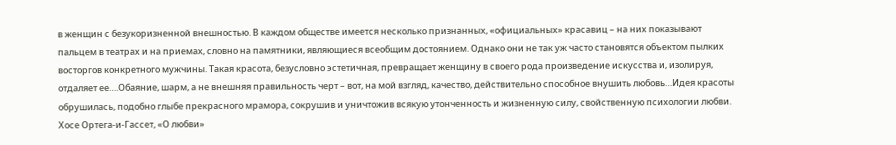в женщин с безукоризненной внешностью. В каждом обществе имеется несколько признанных, «официальных» красавиц – на них показывают пальцем в театрах и на приемах, словно на памятники, являющиеся всеобщим достоянием. Однако они не так уж часто становятся объектом пылких восторгов конкретного мужчины. Такая красота, безусловно эстетичная, превращает женщину в своего рода произведение искусства и, изолируя, отдаляет ее….Обаяние, шарм, а не внешняя правильность черт – вот, на мой взгляд, качество, действительно способное внушить любовь…Идея красоты обрушилась, подобно глыбе прекрасного мрамора, сокрушив и уничтожив всякую утонченность и жизненную силу, свойственную психологии любви.
Хосе Ортега-и-Гассет, «О любви»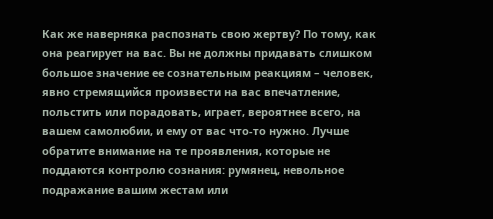Как же наверняка распознать свою жертву? По тому, как она реагирует на вас. Вы не должны придавать слишком большое значение ее сознательным реакциям – человек, явно стремящийся произвести на вас впечатление, польстить или порадовать, играет, вероятнее всего, на вашем самолюбии, и ему от вас что-то нужно. Лучше обратите внимание на те проявления, которые не поддаются контролю сознания: румянец, невольное подражание вашим жестам или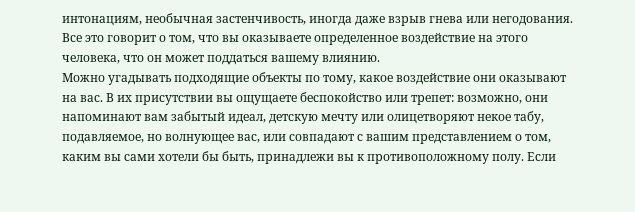интонациям, необычная застенчивость, иногда даже взрыв гнева или негодования. Все это говорит о том, что вы оказываете определенное воздействие на этого человека, что он может поддаться вашему влиянию.
Можно угадывать подходящие объекты по тому, какое воздействие они оказывают на вас. В их присутствии вы ощущаете беспокойство или трепет: возможно, они напоминают вам забытый идеал, детскую мечту или олицетворяют некое табу, подавляемое, но волнующее вас, или совпадают с вашим представлением о том, каким вы сами хотели бы быть, принадлежи вы к противоположному полу. Если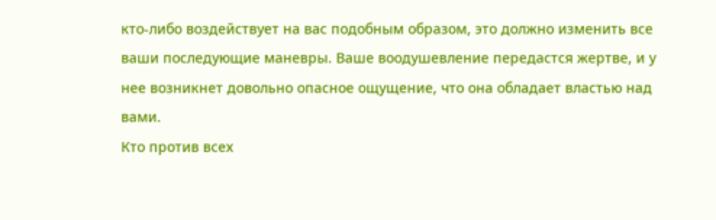кто-либо воздействует на вас подобным образом, это должно изменить все ваши последующие маневры. Ваше воодушевление передастся жертве, и у нее возникнет довольно опасное ощущение, что она обладает властью над вами.
Кто против всех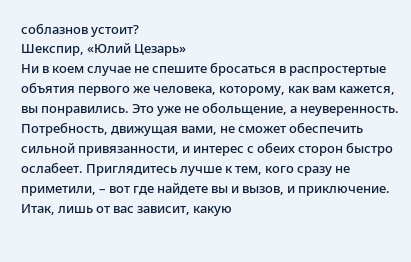соблазнов устоит?
Шекспир, «Юлий Цезарь»
Ни в коем случае не спешите бросаться в распростертые объятия первого же человека, которому, как вам кажется, вы понравились. Это уже не обольщение, а неуверенность. Потребность, движущая вами, не сможет обеспечить сильной привязанности, и интерес с обеих сторон быстро ослабеет. Приглядитесь лучше к тем, кого сразу не приметили, – вот где найдете вы и вызов, и приключение.
Итак, лишь от вас зависит, какую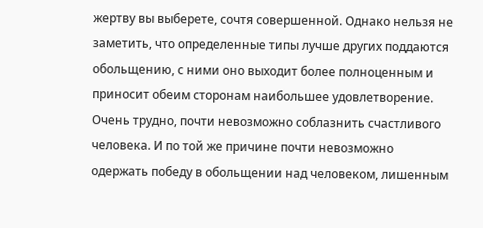жертву вы выберете, сочтя совершенной. Однако нельзя не заметить, что определенные типы лучше других поддаются обольщению, с ними оно выходит более полноценным и приносит обеим сторонам наибольшее удовлетворение. Очень трудно, почти невозможно соблазнить счастливого человека. И по той же причине почти невозможно одержать победу в обольщении над человеком, лишенным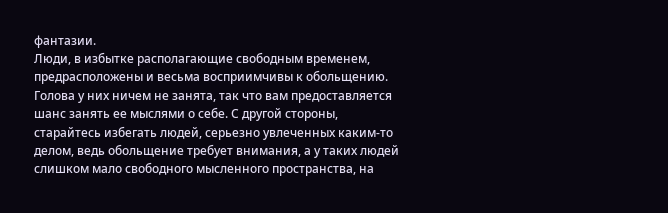фантазии.
Люди, в избытке располагающие свободным временем, предрасположены и весьма восприимчивы к обольщению. Голова у них ничем не занята, так что вам предоставляется шанс занять ее мыслями о себе. С другой стороны, старайтесь избегать людей, серьезно увлеченных каким-то делом, ведь обольщение требует внимания, а у таких людей слишком мало свободного мысленного пространства, на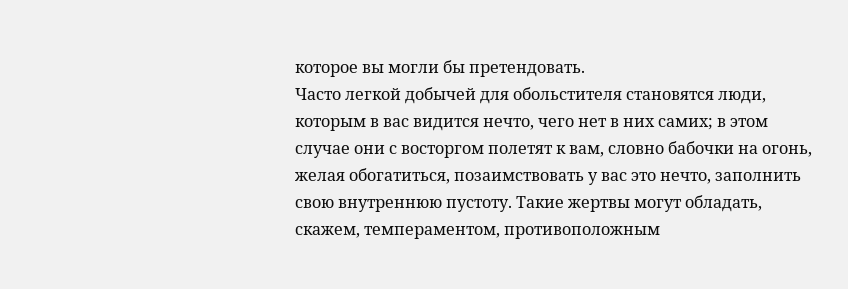которое вы могли бы претендовать.
Часто легкой добычей для обольстителя становятся люди, которым в вас видится нечто, чего нет в них самих; в этом случае они с восторгом полетят к вам, словно бабочки на огонь, желая обогатиться, позаимствовать у вас это нечто, заполнить свою внутреннюю пустоту. Такие жертвы могут обладать, скажем, темпераментом, противоположным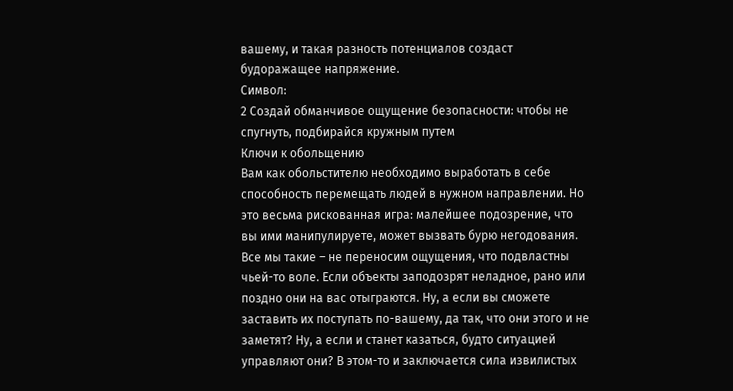вашему, и такая разность потенциалов создаст будоражащее напряжение.
Символ:
2 Создай обманчивое ощущение безопасности: чтобы не спугнуть, подбирайся кружным путем
Ключи к обольщению
Вам как обольстителю необходимо выработать в себе способность перемещать людей в нужном направлении. Но это весьма рискованная игра: малейшее подозрение, что вы ими манипулируете, может вызвать бурю негодования. Все мы такие – не переносим ощущения, что подвластны чьей-то воле. Если объекты заподозрят неладное, рано или поздно они на вас отыграются. Ну, а если вы сможете заставить их поступать по-вашему, да так, что они этого и не заметят? Ну, а если и станет казаться, будто ситуацией управляют они? В этом-то и заключается сила извилистых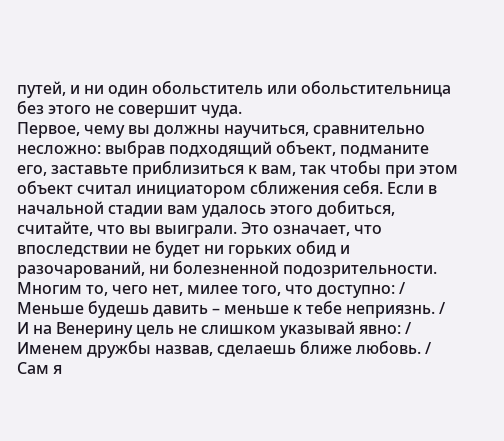путей, и ни один обольститель или обольстительница без этого не совершит чуда.
Первое, чему вы должны научиться, сравнительно несложно: выбрав подходящий объект, подманите его, заставьте приблизиться к вам, так чтобы при этом объект считал инициатором сближения себя. Если в начальной стадии вам удалось этого добиться, считайте, что вы выиграли. Это означает, что впоследствии не будет ни горьких обид и разочарований, ни болезненной подозрительности.
Многим то, чего нет, милее того, что доступно: / Меньше будешь давить – меньше к тебе неприязнь. / И на Венерину цель не слишком указывай явно: / Именем дружбы назвав, сделаешь ближе любовь. / Сам я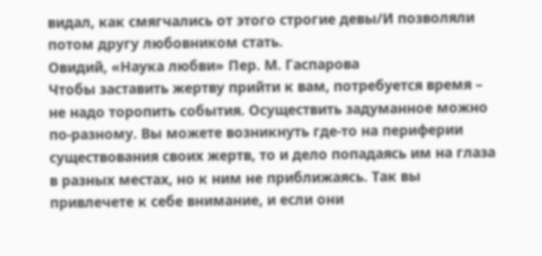видал, как смягчались от этого строгие девы/И позволяли потом другу любовником стать.
Овидий, «Наука любви» Пер. М. Гаспарова
Чтобы заставить жертву прийти к вам, потребуется время – не надо торопить события. Осуществить задуманное можно по-разному. Вы можете возникнуть где-то на периферии существования своих жертв, то и дело попадаясь им на глаза в разных местах, но к ним не приближаясь. Так вы привлечете к себе внимание, и если они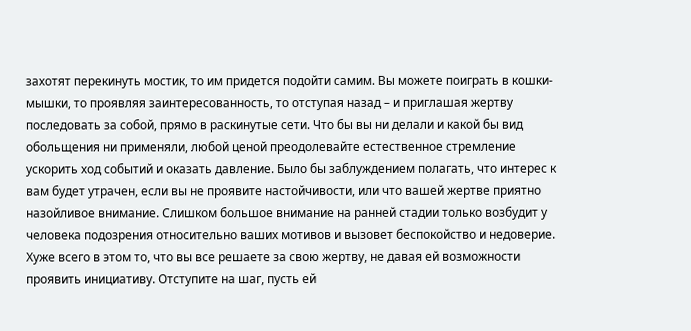захотят перекинуть мостик, то им придется подойти самим. Вы можете поиграть в кошки-мышки, то проявляя заинтересованность, то отступая назад – и приглашая жертву последовать за собой, прямо в раскинутые сети. Что бы вы ни делали и какой бы вид обольщения ни применяли, любой ценой преодолевайте естественное стремление ускорить ход событий и оказать давление. Было бы заблуждением полагать, что интерес к вам будет утрачен, если вы не проявите настойчивости, или что вашей жертве приятно назойливое внимание. Слишком большое внимание на ранней стадии только возбудит у человека подозрения относительно ваших мотивов и вызовет беспокойство и недоверие. Хуже всего в этом то, что вы все решаете за свою жертву, не давая ей возможности проявить инициативу. Отступите на шаг, пусть ей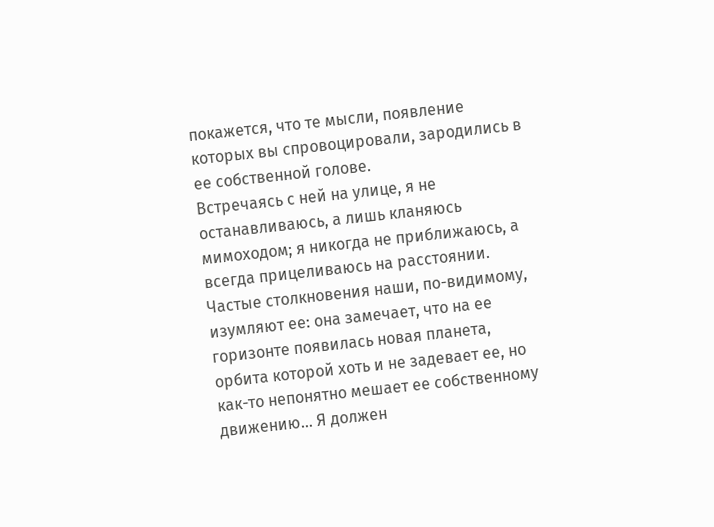покажется, что те мысли, появление которых вы спровоцировали, зародились в ее собственной голове.
Встречаясь с ней на улице, я не останавливаюсь, а лишь кланяюсь мимоходом; я никогда не приближаюсь, а всегда прицеливаюсь на расстоянии. Частые столкновения наши, по-видимому, изумляют ее: она замечает, что на ее горизонте появилась новая планета, орбита которой хоть и не задевает ее, но как-то непонятно мешает ее собственному движению… Я должен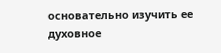основательно изучить ее духовное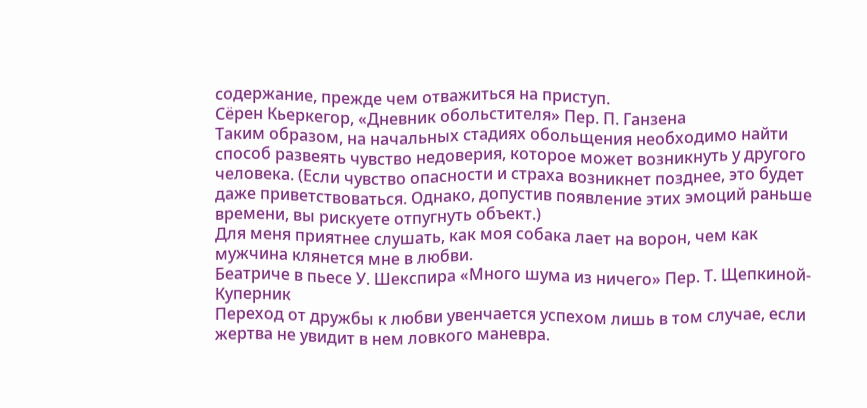содержание, прежде чем отважиться на приступ.
Сёрен Кьеркегор, «Дневник обольстителя» Пер. П. Ганзена
Таким образом, на начальных стадиях обольщения необходимо найти способ развеять чувство недоверия, которое может возникнуть у другого человека. (Если чувство опасности и страха возникнет позднее, это будет даже приветствоваться. Однако, допустив появление этих эмоций раньше времени, вы рискуете отпугнуть объект.)
Для меня приятнее слушать, как моя собака лает на ворон, чем как мужчина клянется мне в любви.
Беатриче в пьесе У. Шекспира «Много шума из ничего» Пер. Т. Щепкиной-Куперник
Переход от дружбы к любви увенчается успехом лишь в том случае, если жертва не увидит в нем ловкого маневра.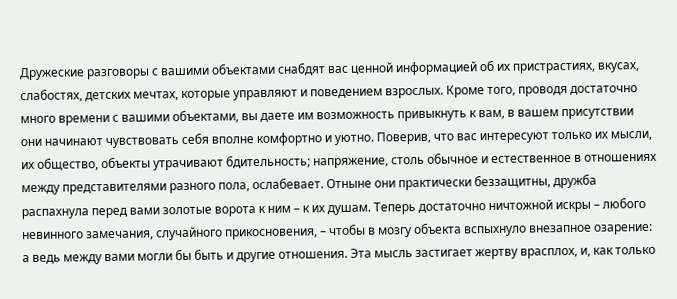Дружеские разговоры с вашими объектами снабдят вас ценной информацией об их пристрастиях, вкусах, слабостях, детских мечтах, которые управляют и поведением взрослых. Кроме того, проводя достаточно много времени с вашими объектами, вы даете им возможность привыкнуть к вам, в вашем присутствии они начинают чувствовать себя вполне комфортно и уютно. Поверив, что вас интересуют только их мысли, их общество, объекты утрачивают бдительность; напряжение, столь обычное и естественное в отношениях между представителями разного пола, ослабевает. Отныне они практически беззащитны, дружба распахнула перед вами золотые ворота к ним – к их душам. Теперь достаточно ничтожной искры – любого невинного замечания, случайного прикосновения, – чтобы в мозгу объекта вспыхнуло внезапное озарение: а ведь между вами могли бы быть и другие отношения. Эта мысль застигает жертву врасплох, и, как только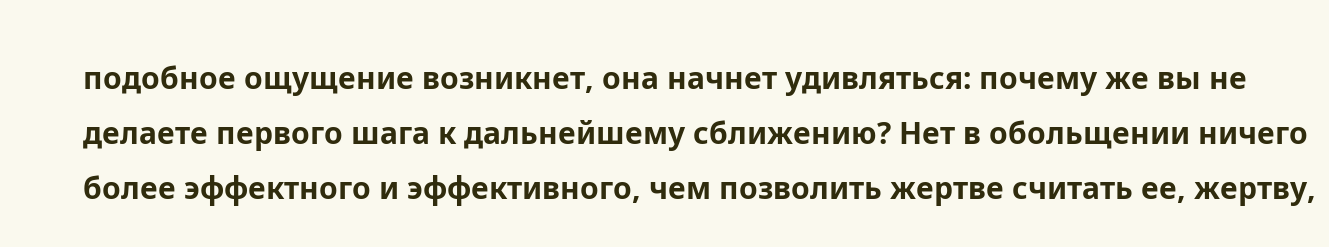подобное ощущение возникнет, она начнет удивляться: почему же вы не делаете первого шага к дальнейшему сближению? Нет в обольщении ничего более эффектного и эффективного, чем позволить жертве считать ее, жертву,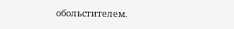обольстителем.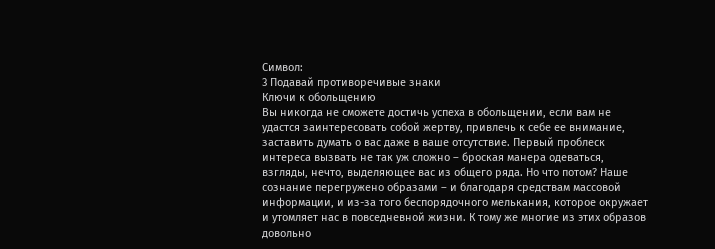Символ:
3 Подавай противоречивые знаки
Ключи к обольщению
Вы никогда не сможете достичь успеха в обольщении, если вам не удастся заинтересовать собой жертву, привлечь к себе ее внимание, заставить думать о вас даже в ваше отсутствие. Первый проблеск интереса вызвать не так уж сложно – броская манера одеваться, взгляды, нечто, выделяющее вас из общего ряда. Но что потом? Наше сознание перегружено образами – и благодаря средствам массовой информации, и из-за того беспорядочного мелькания, которое окружает и утомляет нас в повседневной жизни. К тому же многие из этих образов довольно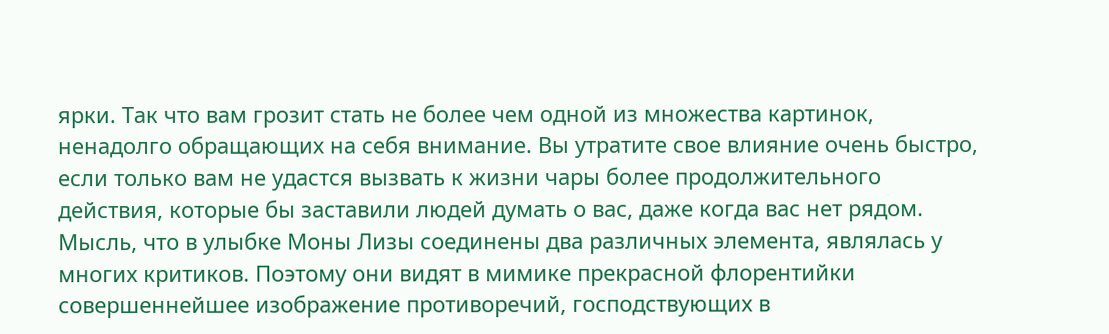ярки. Так что вам грозит стать не более чем одной из множества картинок, ненадолго обращающих на себя внимание. Вы утратите свое влияние очень быстро, если только вам не удастся вызвать к жизни чары более продолжительного действия, которые бы заставили людей думать о вас, даже когда вас нет рядом.
Мысль, что в улыбке Моны Лизы соединены два различных элемента, являлась у многих критиков. Поэтому они видят в мимике прекрасной флорентийки совершеннейшее изображение противоречий, господствующих в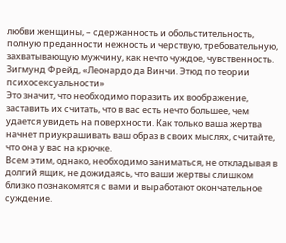любви женщины, – сдержанность и обольстительность, полную преданности нежность и черствую, требовательную, захватывающую мужчину, как нечто чуждое, чувственность.
Зигмунд Фрейд, «Леонардо да Винчи. Этюд по теории психосексуальности»
Это значит, что необходимо поразить их воображение, заставить их считать, что в вас есть нечто большее, чем удается увидеть на поверхности. Как только ваша жертва начнет приукрашивать ваш образ в своих мыслях, считайте, что она у вас на крючке.
Всем этим, однако, необходимо заниматься, не откладывая в долгий ящик, не дожидаясь, что ваши жертвы слишком близко познакомятся с вами и выработают окончательное суждение.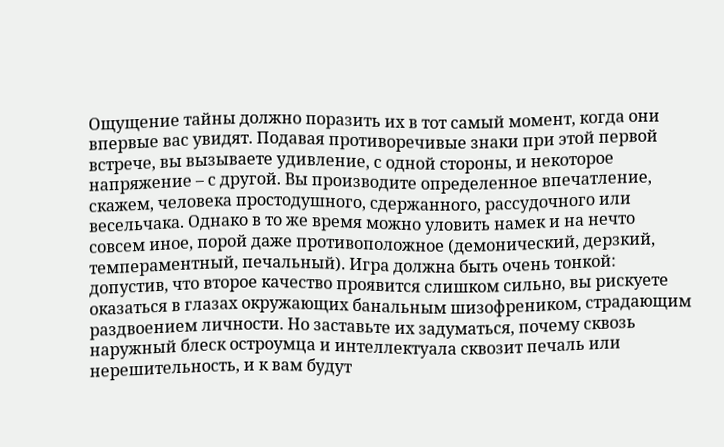Ощущение тайны должно поразить их в тот самый момент, когда они впервые вас увидят. Подавая противоречивые знаки при этой первой встрече, вы вызываете удивление, с одной стороны, и некоторое напряжение – с другой. Вы производите определенное впечатление, скажем, человека простодушного, сдержанного, рассудочного или весельчака. Однако в то же время можно уловить намек и на нечто совсем иное, порой даже противоположное (демонический, дерзкий, темпераментный, печальный). Игра должна быть очень тонкой: допустив, что второе качество проявится слишком сильно, вы рискуете оказаться в глазах окружающих банальным шизофреником, страдающим раздвоением личности. Но заставьте их задуматься, почему сквозь наружный блеск остроумца и интеллектуала сквозит печаль или нерешительность, и к вам будут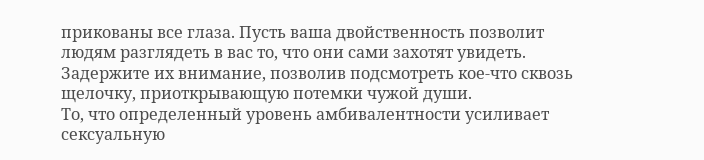прикованы все глаза. Пусть ваша двойственность позволит людям разглядеть в вас то, что они сами захотят увидеть. Задержите их внимание, позволив подсмотреть кое-что сквозь щелочку, приоткрывающую потемки чужой души.
То, что определенный уровень амбивалентности усиливает сексуальную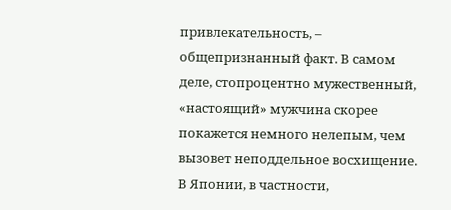привлекательность, – общепризнанный факт. В самом деле, стопроцентно мужественный, «настоящий» мужчина скорее покажется немного нелепым, чем вызовет неподдельное восхищение. В Японии, в частности,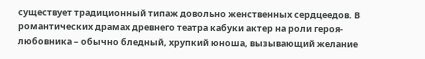существует традиционный типаж довольно женственных сердцеедов. В романтических драмах древнего театра кабуки актер на роли героя-любовника – обычно бледный, хрупкий юноша, вызывающий желание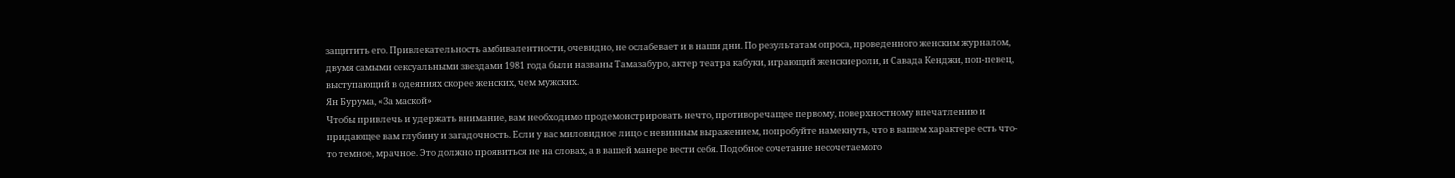защитить его. Привлекательность амбивалентности, очевидно, не ослабевает и в наши дни. По результатам опроса, проведенного женским журналом, двумя самыми сексуальными звездами 1981 года были названы Тамазабуро, актер театра кабуки, играющий женскиероли, и Савада Кенджи, поп-певец, выступающий в одеяниях скорее женских, чем мужских.
Ян Бурума, «За маской»
Чтобы привлечь и удержать внимание, вам необходимо продемонстрировать нечто, противоречащее первому, поверхностному впечатлению и придающее вам глубину и загадочность. Если у вас миловидное лицо с невинным выражением, попробуйте намекнуть, что в вашем характере есть что-то темное, мрачное. Это должно проявиться не на словах, а в вашей манере вести себя. Подобное сочетание несочетаемого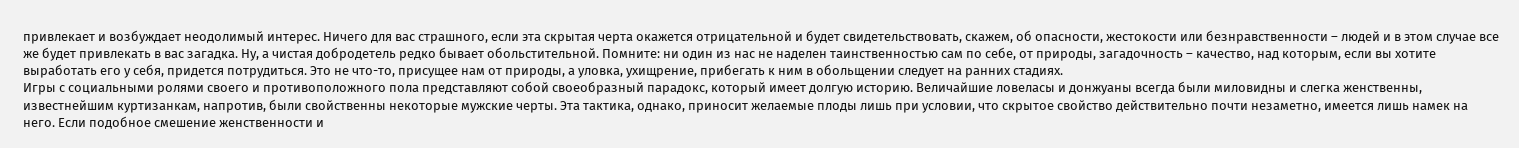привлекает и возбуждает неодолимый интерес. Ничего для вас страшного, если эта скрытая черта окажется отрицательной и будет свидетельствовать, скажем, об опасности, жестокости или безнравственности – людей и в этом случае все же будет привлекать в вас загадка. Ну, а чистая добродетель редко бывает обольстительной. Помните: ни один из нас не наделен таинственностью сам по себе, от природы, загадочность – качество, над которым, если вы хотите выработать его у себя, придется потрудиться. Это не что-то, присущее нам от природы, а уловка, ухищрение, прибегать к ним в обольщении следует на ранних стадиях.
Игры с социальными ролями своего и противоположного пола представляют собой своеобразный парадокс, который имеет долгую историю. Величайшие ловеласы и донжуаны всегда были миловидны и слегка женственны, известнейшим куртизанкам, напротив, были свойственны некоторые мужские черты. Эта тактика, однако, приносит желаемые плоды лишь при условии, что скрытое свойство действительно почти незаметно, имеется лишь намек на него. Если подобное смешение женственности и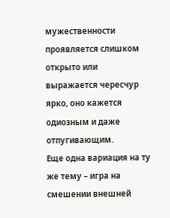мужественности проявляется слишком открыто или выражается чересчур ярко, оно кажется одиозным и даже отпугивающим.
Еще одна вариация на ту же тему – игра на смешении внешней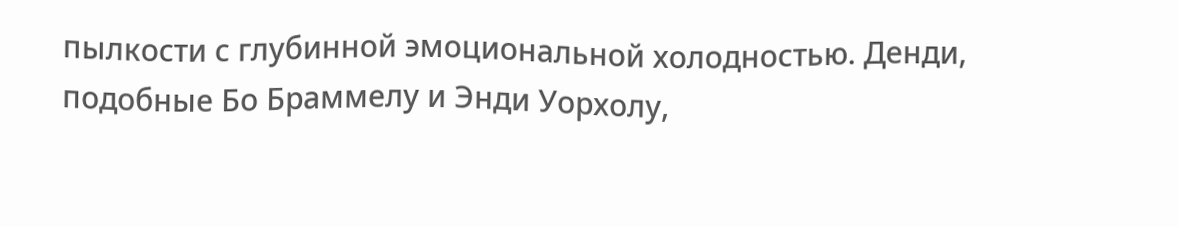пылкости с глубинной эмоциональной холодностью. Денди, подобные Бо Браммелу и Энди Уорхолу,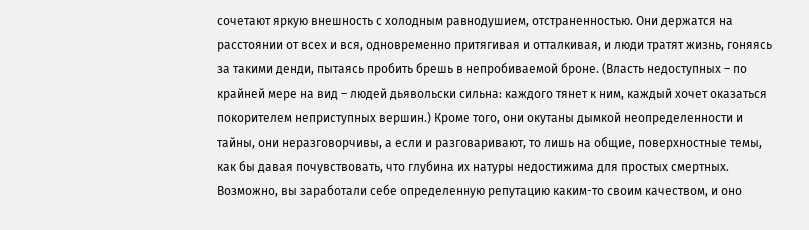сочетают яркую внешность с холодным равнодушием, отстраненностью. Они держатся на расстоянии от всех и вся, одновременно притягивая и отталкивая, и люди тратят жизнь, гоняясь за такими денди, пытаясь пробить брешь в непробиваемой броне. (Власть недоступных – по крайней мере на вид – людей дьявольски сильна: каждого тянет к ним, каждый хочет оказаться покорителем неприступных вершин.) Кроме того, они окутаны дымкой неопределенности и тайны, они неразговорчивы, а если и разговаривают, то лишь на общие, поверхностные темы, как бы давая почувствовать, что глубина их натуры недостижима для простых смертных.
Возможно, вы заработали себе определенную репутацию каким-то своим качеством, и оно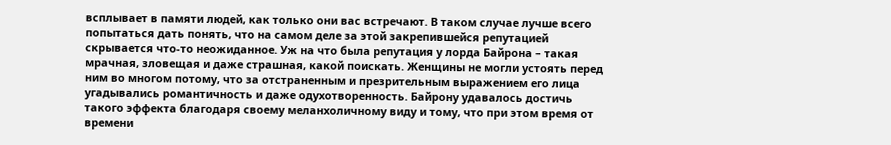всплывает в памяти людей, как только они вас встречают. В таком случае лучше всего попытаться дать понять, что на самом деле за этой закрепившейся репутацией скрывается что-то неожиданное. Уж на что была репутация у лорда Байрона – такая мрачная, зловещая и даже страшная, какой поискать. Женщины не могли устоять перед ним во многом потому, что за отстраненным и презрительным выражением его лица угадывались романтичность и даже одухотворенность. Байрону удавалось достичь такого эффекта благодаря своему меланхоличному виду и тому, что при этом время от времени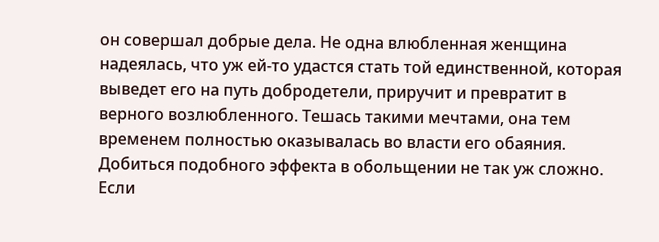он совершал добрые дела. Не одна влюбленная женщина надеялась, что уж ей-то удастся стать той единственной, которая выведет его на путь добродетели, приручит и превратит в верного возлюбленного. Тешась такими мечтами, она тем временем полностью оказывалась во власти его обаяния. Добиться подобного эффекта в обольщении не так уж сложно. Если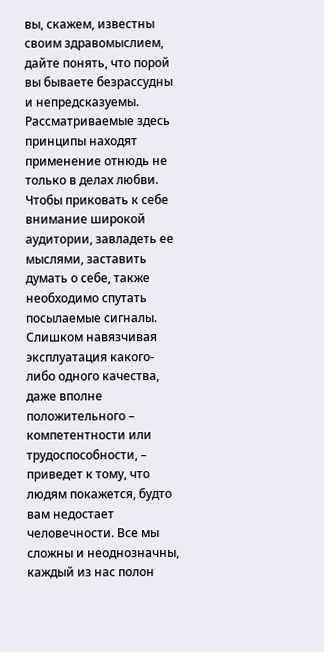вы, скажем, известны своим здравомыслием, дайте понять, что порой вы бываете безрассудны и непредсказуемы.
Рассматриваемые здесь принципы находят применение отнюдь не только в делах любви. Чтобы приковать к себе внимание широкой аудитории, завладеть ее мыслями, заставить думать о себе, также необходимо спутать посылаемые сигналы. Слишком навязчивая эксплуатация какого-либо одного качества, даже вполне положительного – компетентности или трудоспособности, – приведет к тому, что людям покажется, будто вам недостает человечности. Все мы сложны и неоднозначны, каждый из нас полон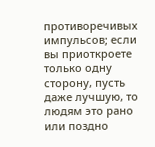противоречивых импульсов; если вы приоткроете только одну сторону, пусть даже лучшую, то людям это рано или поздно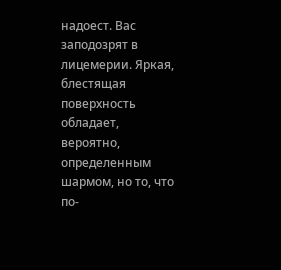надоест. Вас заподозрят в лицемерии. Яркая, блестящая поверхность обладает, вероятно, определенным шармом, но то, что по-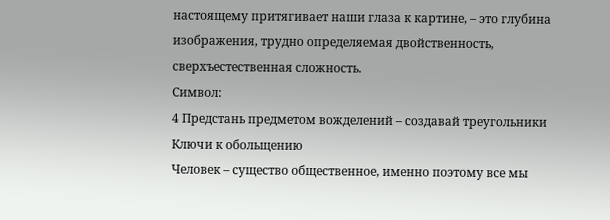настоящему притягивает наши глаза к картине, – это глубина изображения, трудно определяемая двойственность, сверхъестественная сложность.
Символ:
4 Предстань предметом вожделений – создавай треугольники
Ключи к обольщению
Человек – существо общественное, именно поэтому все мы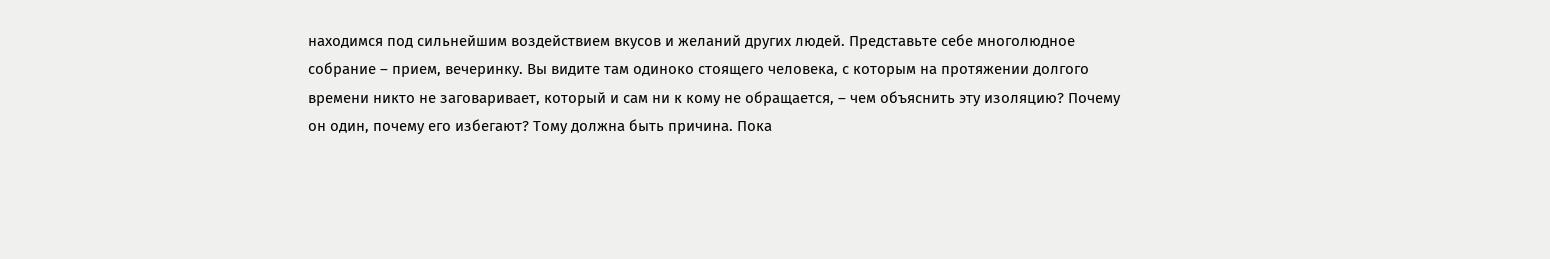находимся под сильнейшим воздействием вкусов и желаний других людей. Представьте себе многолюдное собрание – прием, вечеринку. Вы видите там одиноко стоящего человека, с которым на протяжении долгого времени никто не заговаривает, который и сам ни к кому не обращается, – чем объяснить эту изоляцию? Почему он один, почему его избегают? Тому должна быть причина. Пока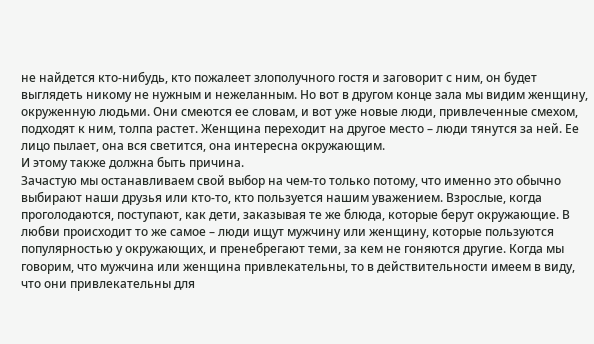не найдется кто-нибудь, кто пожалеет злополучного гостя и заговорит с ним, он будет выглядеть никому не нужным и нежеланным. Но вот в другом конце зала мы видим женщину, окруженную людьми. Они смеются ее словам, и вот уже новые люди, привлеченные смехом, подходят к ним, толпа растет. Женщина переходит на другое место – люди тянутся за ней. Ее лицо пылает, она вся светится, она интересна окружающим.
И этому также должна быть причина.
Зачастую мы останавливаем свой выбор на чем-то только потому, что именно это обычно выбирают наши друзья или кто-то, кто пользуется нашим уважением. Взрослые, когда проголодаются, поступают, как дети, заказывая те же блюда, которые берут окружающие. В любви происходит то же самое – люди ищут мужчину или женщину, которые пользуются популярностью у окружающих, и пренебрегают теми, за кем не гоняются другие. Когда мы говорим, что мужчина или женщина привлекательны, то в действительности имеем в виду, что они привлекательны для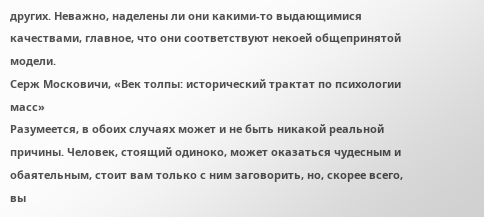других. Неважно, наделены ли они какими-то выдающимися качествами, главное, что они соответствуют некоей общепринятой модели.
Серж Московичи, «Век толпы: исторический трактат по психологии масс»
Разумеется, в обоих случаях может и не быть никакой реальной причины. Человек, стоящий одиноко, может оказаться чудесным и обаятельным, стоит вам только с ним заговорить, но, скорее всего, вы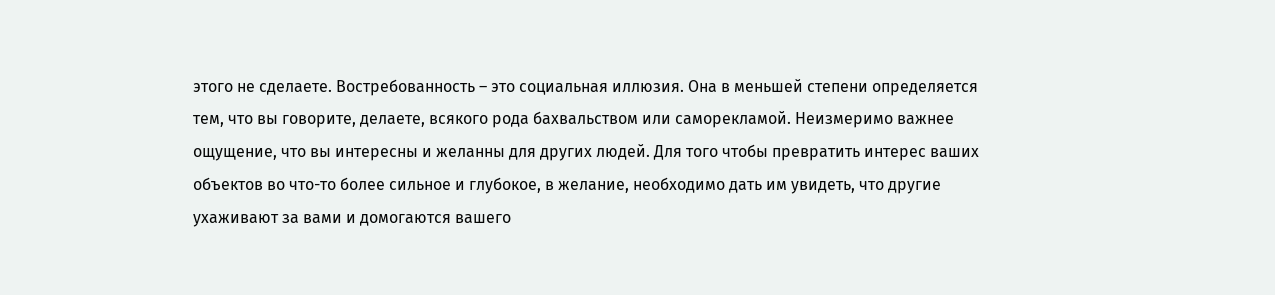этого не сделаете. Востребованность – это социальная иллюзия. Она в меньшей степени определяется тем, что вы говорите, делаете, всякого рода бахвальством или саморекламой. Неизмеримо важнее ощущение, что вы интересны и желанны для других людей. Для того чтобы превратить интерес ваших объектов во что-то более сильное и глубокое, в желание, необходимо дать им увидеть, что другие ухаживают за вами и домогаются вашего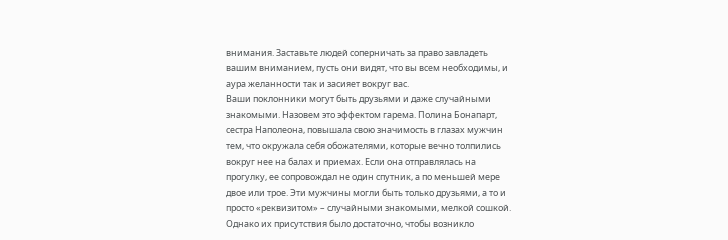внимания. Заставьте людей соперничать за право завладеть вашим вниманием, пусть они видят, что вы всем необходимы, и аура желанности так и засияет вокруг вас.
Ваши поклонники могут быть друзьями и даже случайными знакомыми. Назовем это эффектом гарема. Полина Бонапарт, сестра Наполеона, повышала свою значимость в глазах мужчин тем, что окружала себя обожателями, которые вечно толпились вокруг нее на балах и приемах. Если она отправлялась на прогулку, ее сопровождал не один спутник, а по меньшей мере двое или трое. Эти мужчины могли быть только друзьями, а то и просто «реквизитом» – случайными знакомыми, мелкой сошкой. Однако их присутствия было достаточно, чтобы возникло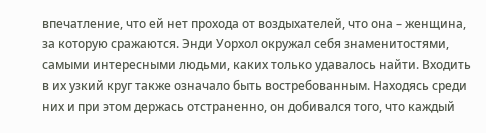впечатление, что ей нет прохода от воздыхателей, что она – женщина, за которую сражаются. Энди Уорхол окружал себя знаменитостями, самыми интересными людьми, каких только удавалось найти. Входить в их узкий круг также означало быть востребованным. Находясь среди них и при этом держась отстраненно, он добивался того, что каждый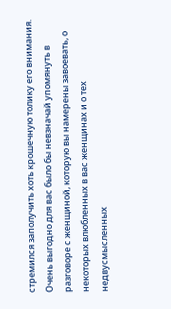стремился заполучить хоть крошечную толику его внимания.
Очень выгодно для вас было бы невзначай упомянуть в разговоре с женщиной, которую вы намерены завоевать, о некоторых влюбленных в вас женщинах и о тех недвусмысленных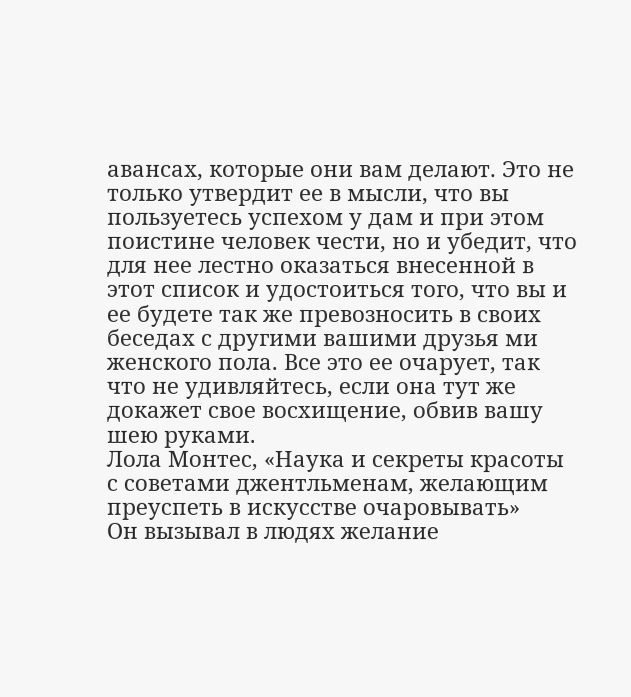авансах, которые они вам делают. Это не только утвердит ее в мысли, что вы пользуетесь успехом у дам и при этом поистине человек чести, но и убедит, что для нее лестно оказаться внесенной в этот список и удостоиться того, что вы и ее будете так же превозносить в своих беседах с другими вашими друзья ми женского пола. Все это ее очарует, так что не удивляйтесь, если она тут же докажет свое восхищение, обвив вашу шею руками.
Лола Монтес, «Наука и секреты красоты с советами джентльменам, желающим преуспеть в искусстве очаровывать»
Он вызывал в людях желание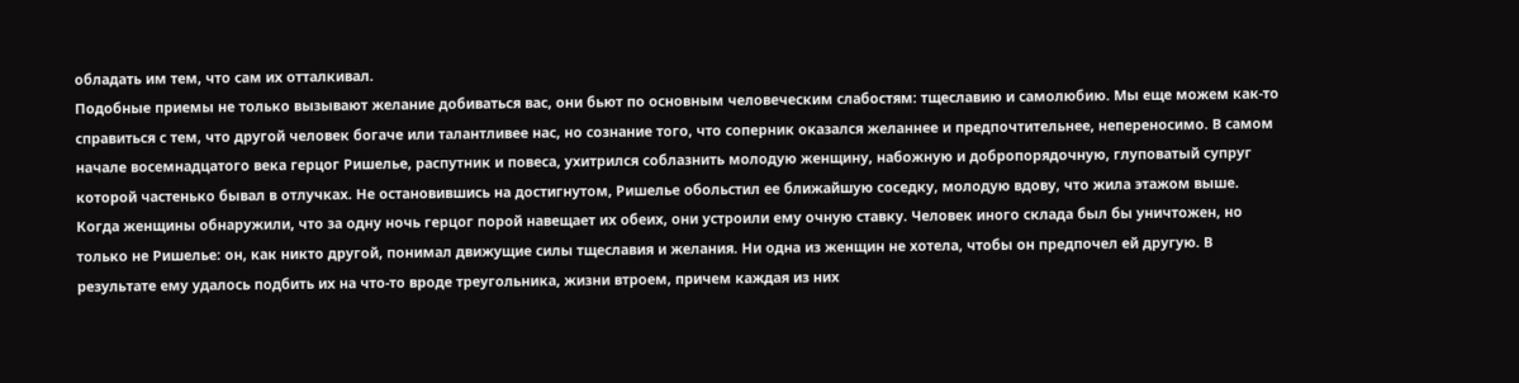обладать им тем, что сам их отталкивал.
Подобные приемы не только вызывают желание добиваться вас, они бьют по основным человеческим слабостям: тщеславию и самолюбию. Мы еще можем как-то справиться с тем, что другой человек богаче или талантливее нас, но сознание того, что соперник оказался желаннее и предпочтительнее, непереносимо. В самом начале восемнадцатого века герцог Ришелье, распутник и повеса, ухитрился соблазнить молодую женщину, набожную и добропорядочную, глуповатый супруг которой частенько бывал в отлучках. Не остановившись на достигнутом, Ришелье обольстил ее ближайшую соседку, молодую вдову, что жила этажом выше. Когда женщины обнаружили, что за одну ночь герцог порой навещает их обеих, они устроили ему очную ставку. Человек иного склада был бы уничтожен, но только не Ришелье: он, как никто другой, понимал движущие силы тщеславия и желания. Ни одна из женщин не хотела, чтобы он предпочел ей другую. В результате ему удалось подбить их на что-то вроде треугольника, жизни втроем, причем каждая из них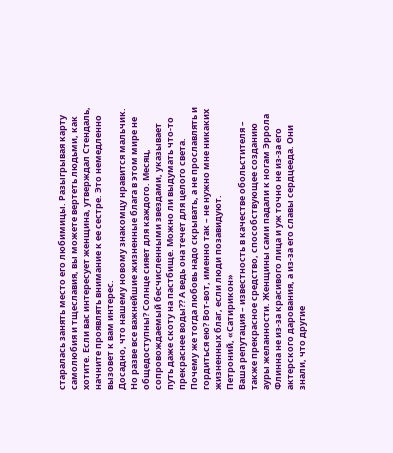старалась занять место его любимицы. Разыгрывая карту самолюбия и тщеславия, вы можете вертеть людьми, как хотите. Если вас интересует женщина, утверждал Стендаль, начните проявлять внимание к ее сестре. Это немедленно вызовет к вам интерес.
Досадно, что нашему новому знакомцу нравится мальчик. Но разве все важнейшие жизненные блага в этом мире не общедоступны? Солнце сияет для каждого. Месяц, сопровождаемый бесчисленными звездами, указывает путь даже скоту на пастбище. Можно ли выдумать что-то прекраснее воды?? А ведь она течет для целого света. Почему же тогда любовь надо скрывать, а не прославлять и гордиться ею? Вот-вот, именно так – не нужно мне никаких жизненных благ, если люди позавидуют.
Петроний, «Сатирикон»
Ваша репутация – известность в качестве обольстителя – также прекрасное средство, способствующее созданию ауры желанности. Женщины сами падали к ногам Эррола Флинна не из-за красивого лица и уж точно не из-за его актерского дарования, а из-за его славы сердцееда. Они знали, что другие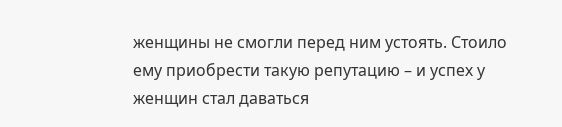женщины не смогли перед ним устоять. Стоило ему приобрести такую репутацию – и успех у женщин стал даваться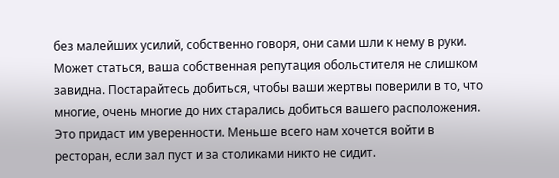без малейших усилий, собственно говоря, они сами шли к нему в руки. Может статься, ваша собственная репутация обольстителя не слишком завидна. Постарайтесь добиться, чтобы ваши жертвы поверили в то, что многие, очень многие до них старались добиться вашего расположения. Это придаст им уверенности. Меньше всего нам хочется войти в ресторан, если зал пуст и за столиками никто не сидит.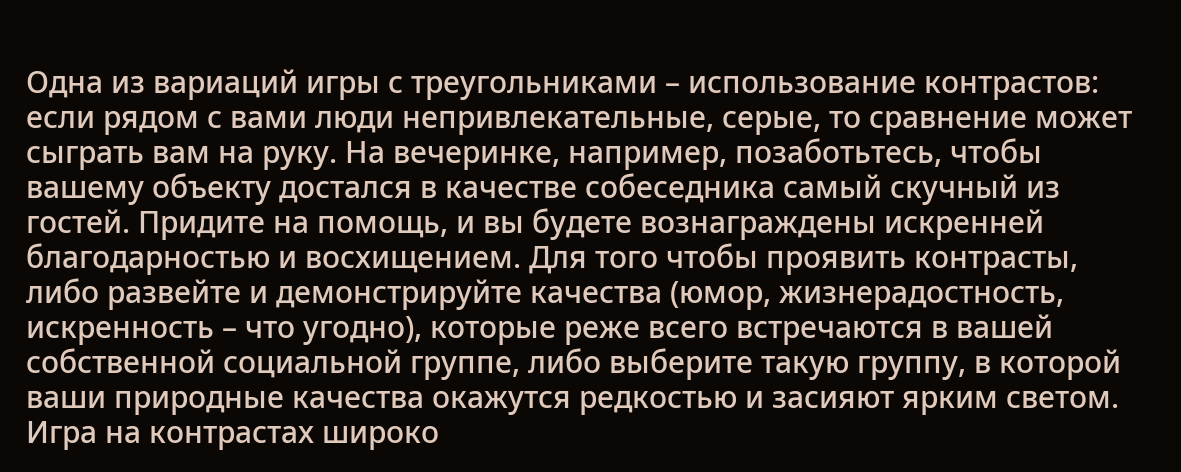Одна из вариаций игры с треугольниками – использование контрастов: если рядом с вами люди непривлекательные, серые, то сравнение может сыграть вам на руку. На вечеринке, например, позаботьтесь, чтобы вашему объекту достался в качестве собеседника самый скучный из гостей. Придите на помощь, и вы будете вознаграждены искренней благодарностью и восхищением. Для того чтобы проявить контрасты, либо развейте и демонстрируйте качества (юмор, жизнерадостность, искренность – что угодно), которые реже всего встречаются в вашей собственной социальной группе, либо выберите такую группу, в которой ваши природные качества окажутся редкостью и засияют ярким светом.
Игра на контрастах широко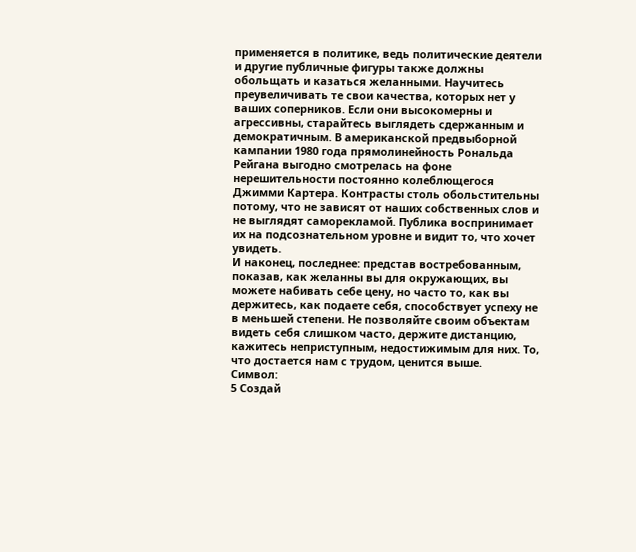применяется в политике, ведь политические деятели и другие публичные фигуры также должны обольщать и казаться желанными. Научитесь преувеличивать те свои качества, которых нет у ваших соперников. Если они высокомерны и агрессивны, старайтесь выглядеть сдержанным и демократичным. В американской предвыборной кампании 1980 года прямолинейность Рональда Рейгана выгодно смотрелась на фоне нерешительности постоянно колеблющегося Джимми Картера. Контрасты столь обольстительны потому, что не зависят от наших собственных слов и не выглядят саморекламой. Публика воспринимает их на подсознательном уровне и видит то, что хочет увидеть.
И наконец, последнее: представ востребованным, показав, как желанны вы для окружающих, вы можете набивать себе цену, но часто то, как вы держитесь, как подаете себя, способствует успеху не в меньшей степени. Не позволяйте своим объектам видеть себя слишком часто, держите дистанцию, кажитесь неприступным, недостижимым для них. То, что достается нам с трудом, ценится выше.
Символ:
5 Создай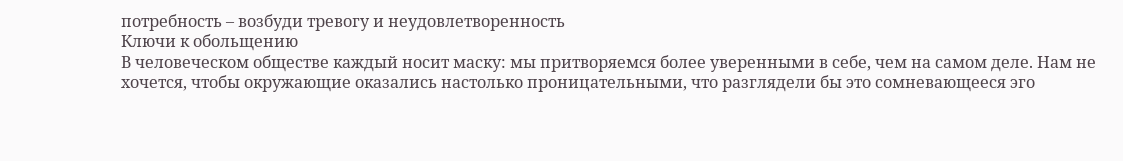потребность – возбуди тревогу и неудовлетворенность
Ключи к обольщению
В человеческом обществе каждый носит маску: мы притворяемся более уверенными в себе, чем на самом деле. Нам не хочется, чтобы окружающие оказались настолько проницательными, что разглядели бы это сомневающееся эго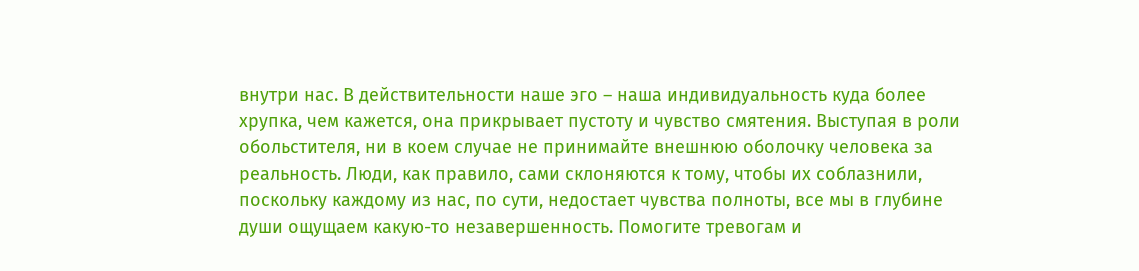внутри нас. В действительности наше эго – наша индивидуальность куда более хрупка, чем кажется, она прикрывает пустоту и чувство смятения. Выступая в роли обольстителя, ни в коем случае не принимайте внешнюю оболочку человека за реальность. Люди, как правило, сами склоняются к тому, чтобы их соблазнили, поскольку каждому из нас, по сути, недостает чувства полноты, все мы в глубине души ощущаем какую-то незавершенность. Помогите тревогам и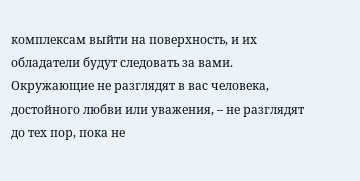комплексам выйти на поверхность, и их обладатели будут следовать за вами.
Окружающие не разглядят в вас человека, достойного любви или уважения, – не разглядят до тех пор, пока не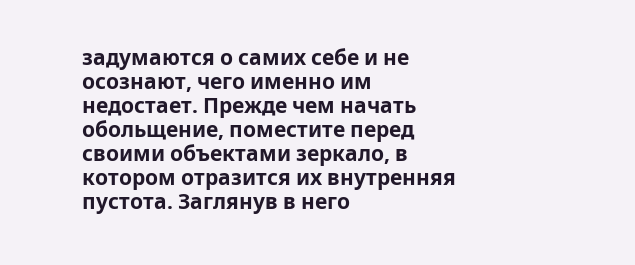задумаются о самих себе и не осознают, чего именно им недостает. Прежде чем начать обольщение, поместите перед своими объектами зеркало, в котором отразится их внутренняя пустота. Заглянув в него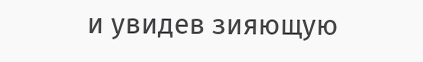и увидев зияющую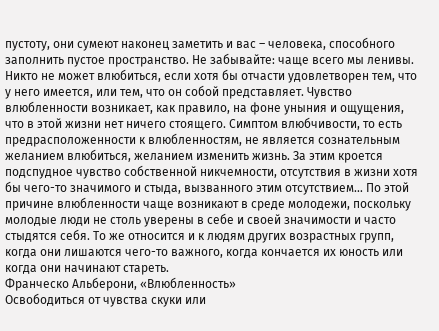пустоту, они сумеют наконец заметить и вас – человека, способного заполнить пустое пространство. Не забывайте: чаще всего мы ленивы.
Никто не может влюбиться, если хотя бы отчасти удовлетворен тем, что у него имеется, или тем, что он собой представляет. Чувство влюбленности возникает, как правило, на фоне уныния и ощущения, что в этой жизни нет ничего стоящего. Симптом влюбчивости, то есть предрасположенности к влюбленностям, не является сознательным желанием влюбиться, желанием изменить жизнь. За этим кроется подспудное чувство собственной никчемности, отсутствия в жизни хотя бы чего-то значимого и стыда, вызванного этим отсутствием… По этой причине влюбленности чаще возникают в среде молодежи, поскольку молодые люди не столь уверены в себе и своей значимости и часто стыдятся себя. То же относится и к людям других возрастных групп, когда они лишаются чего-то важного, когда кончается их юность или когда они начинают стареть.
Франческо Альберони, «Влюбленность»
Освободиться от чувства скуки или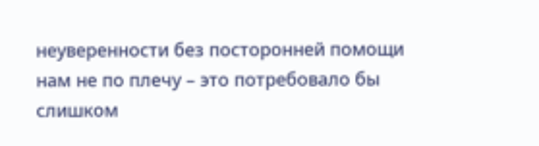неуверенности без посторонней помощи нам не по плечу – это потребовало бы слишком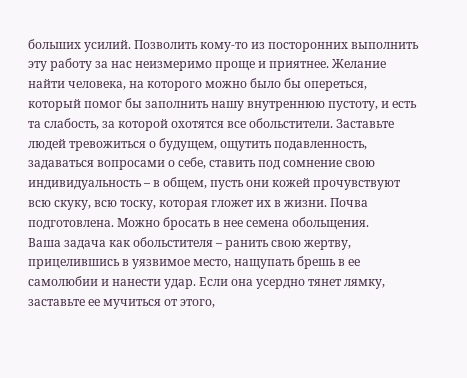больших усилий. Позволить кому-то из посторонних выполнить эту работу за нас неизмеримо проще и приятнее. Желание найти человека, на которого можно было бы опереться, который помог бы заполнить нашу внутреннюю пустоту, и есть та слабость, за которой охотятся все обольстители. Заставьте людей тревожиться о будущем, ощутить подавленность, задаваться вопросами о себе, ставить под сомнение свою индивидуальность – в общем, пусть они кожей прочувствуют всю скуку, всю тоску, которая гложет их в жизни. Почва подготовлена. Можно бросать в нее семена обольщения.
Ваша задача как обольстителя – ранить свою жертву, прицелившись в уязвимое место, нащупать брешь в ее самолюбии и нанести удар. Если она усердно тянет лямку, заставьте ее мучиться от этого,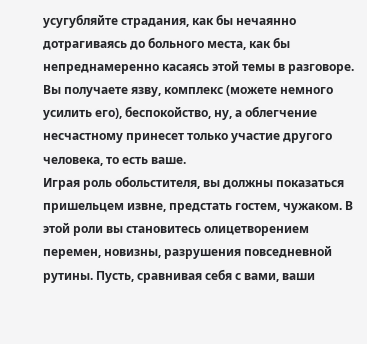усугубляйте страдания, как бы нечаянно дотрагиваясь до больного места, как бы непреднамеренно касаясь этой темы в разговоре. Вы получаете язву, комплекс (можете немного усилить его), беспокойство, ну, а облегчение несчастному принесет только участие другого человека, то есть ваше.
Играя роль обольстителя, вы должны показаться пришельцем извне, предстать гостем, чужаком. В этой роли вы становитесь олицетворением перемен, новизны, разрушения повседневной рутины. Пусть, сравнивая себя с вами, ваши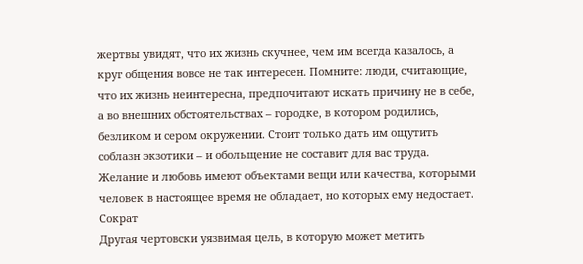жертвы увидят, что их жизнь скучнее, чем им всегда казалось, а круг общения вовсе не так интересен. Помните: люди, считающие, что их жизнь неинтересна, предпочитают искать причину не в себе, а во внешних обстоятельствах – городке, в котором родились, безликом и сером окружении. Стоит только дать им ощутить соблазн экзотики – и обольщение не составит для вас труда.
Желание и любовь имеют объектами вещи или качества, которыми человек в настоящее время не обладает, но которых ему недостает.
Сократ
Другая чертовски уязвимая цель, в которую может метить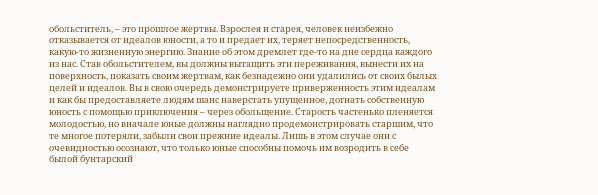обольститель, – это прошлое жертвы. Взрослея и старея, человек неизбежно отказывается от идеалов юности, а то и предает их, теряет непосредственность, какую-то жизненную энергию. Знание об этом дремлет где-то на дне сердца каждого из нас. Став обольстителем, вы должны вытащить эти переживания, вынести их на поверхность, показать своим жертвам, как безнадежно они удалились от своих былых целей и идеалов. Вы в свою очередь демонстрируете приверженность этим идеалам и как бы предоставляете людям шанс наверстать упущенное, догнать собственную юность с помощью приключения – через обольщение. Старость частенько пленяется молодостью, но вначале юные должны наглядно продемонстрировать старшим, что те многое потеряли, забыли свои прежние идеалы. Лишь в этом случае они с очевидностью осознают, что только юные способны помочь им возродить в себе былой бунтарский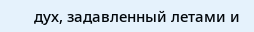дух, задавленный летами и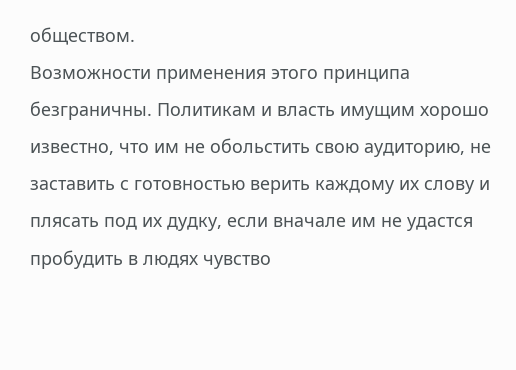обществом.
Возможности применения этого принципа безграничны. Политикам и власть имущим хорошо известно, что им не обольстить свою аудиторию, не заставить с готовностью верить каждому их слову и плясать под их дудку, если вначале им не удастся пробудить в людях чувство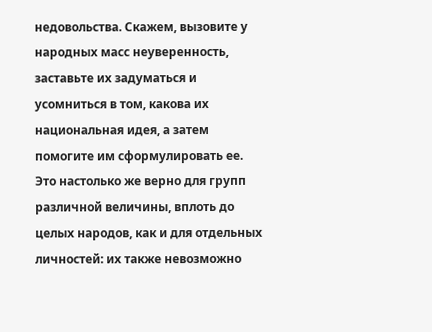недовольства. Скажем, вызовите у народных масс неуверенность, заставьте их задуматься и усомниться в том, какова их национальная идея, а затем помогите им сформулировать ее. Это настолько же верно для групп различной величины, вплоть до целых народов, как и для отдельных личностей: их также невозможно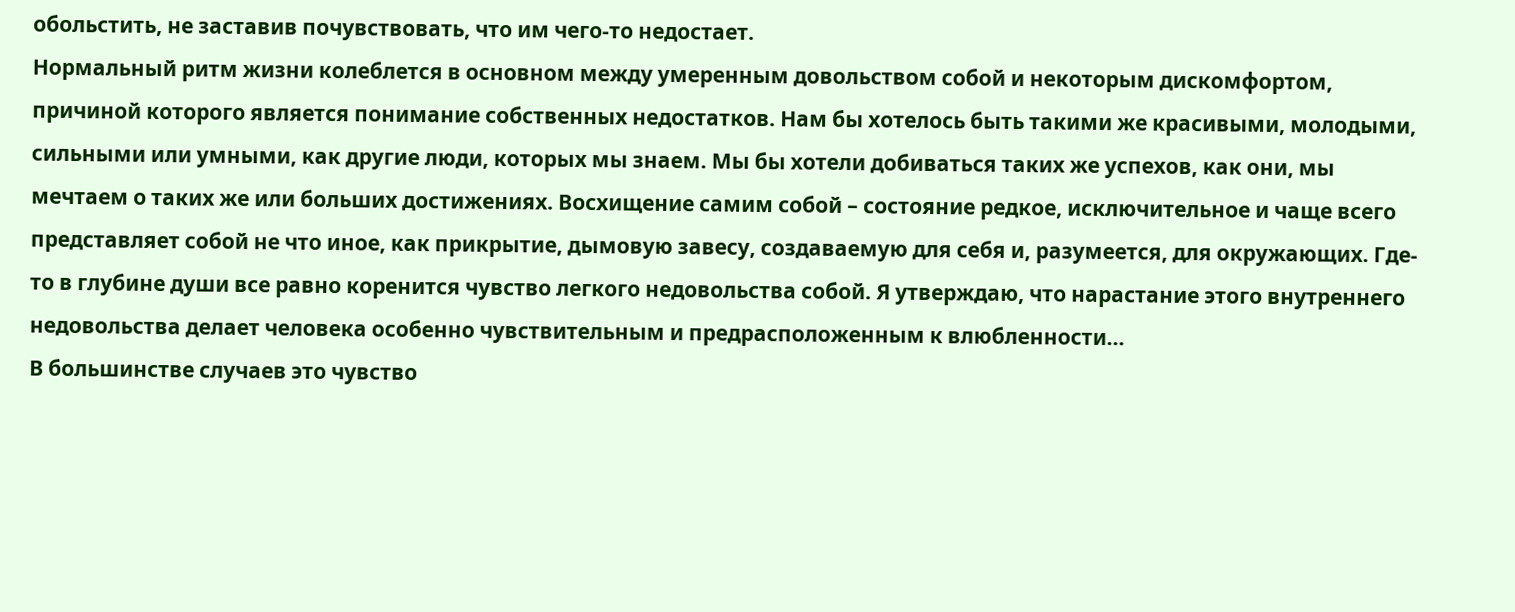обольстить, не заставив почувствовать, что им чего-то недостает.
Нормальный ритм жизни колеблется в основном между умеренным довольством собой и некоторым дискомфортом, причиной которого является понимание собственных недостатков. Нам бы хотелось быть такими же красивыми, молодыми, сильными или умными, как другие люди, которых мы знаем. Мы бы хотели добиваться таких же успехов, как они, мы мечтаем о таких же или больших достижениях. Восхищение самим собой – состояние редкое, исключительное и чаще всего представляет собой не что иное, как прикрытие, дымовую завесу, создаваемую для себя и, разумеется, для окружающих. Где-то в глубине души все равно коренится чувство легкого недовольства собой. Я утверждаю, что нарастание этого внутреннего недовольства делает человека особенно чувствительным и предрасположенным к влюбленности…
В большинстве случаев это чувство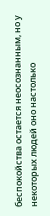беспокойства остается неосознанным, но у некоторых людей оно настолько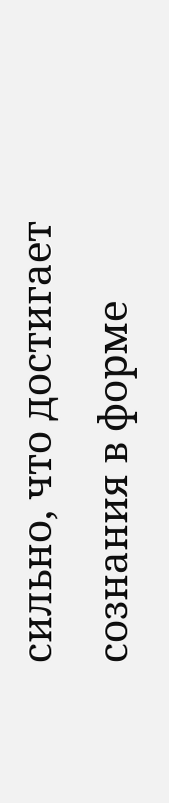сильно, что достигает сознания в форме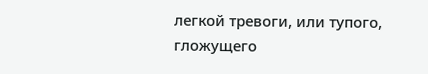легкой тревоги, или тупого, гложущего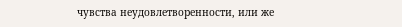чувства неудовлетворенности, или же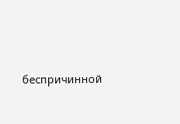беспричинной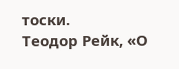тоски.
Теодор Рейк, «О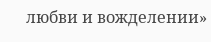любви и вожделении»